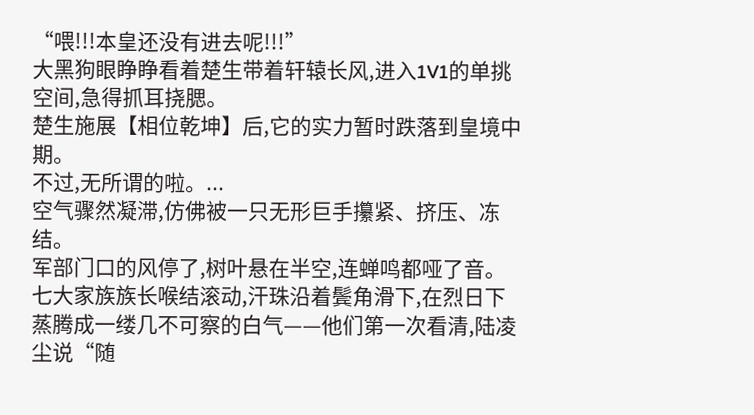“喂!!!本皇还没有进去呢!!!”
大黑狗眼睁睁看着楚生带着轩辕长风,进入1V1的单挑空间,急得抓耳挠腮。
楚生施展【相位乾坤】后,它的实力暂时跌落到皇境中期。
不过,无所谓的啦。...
空气骤然凝滞,仿佛被一只无形巨手攥紧、挤压、冻结。
军部门口的风停了,树叶悬在半空,连蝉鸣都哑了音。七大家族族长喉结滚动,汗珠沿着鬓角滑下,在烈日下蒸腾成一缕几不可察的白气——他们第一次看清,陆凌尘说“随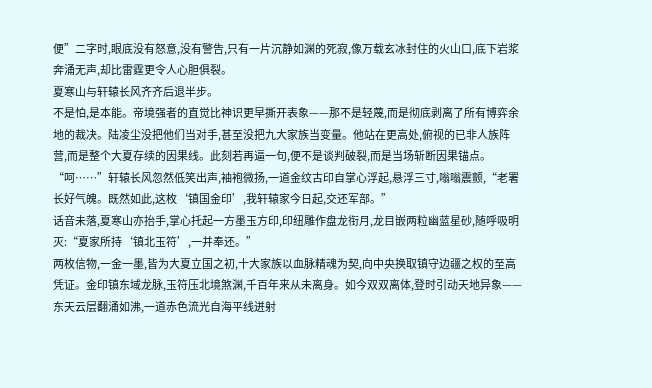便”二字时,眼底没有怒意,没有警告,只有一片沉静如渊的死寂,像万载玄冰封住的火山口,底下岩浆奔涌无声,却比雷霆更令人心胆俱裂。
夏寒山与轩辕长风齐齐后退半步。
不是怕,是本能。帝境强者的直觉比神识更早撕开表象——那不是轻蔑,而是彻底剥离了所有博弈余地的裁决。陆凌尘没把他们当对手,甚至没把九大家族当变量。他站在更高处,俯视的已非人族阵营,而是整个大夏存续的因果线。此刻若再逼一句,便不是谈判破裂,而是当场斩断因果锚点。
“呵……”轩辕长风忽然低笑出声,袖袍微扬,一道金纹古印自掌心浮起,悬浮三寸,嗡嗡震颤,“老署长好气魄。既然如此,这枚‘镇国金印’,我轩辕家今日起,交还军部。”
话音未落,夏寒山亦抬手,掌心托起一方墨玉方印,印纽雕作盘龙衔月,龙目嵌两粒幽蓝星砂,随呼吸明灭:“夏家所持‘镇北玉符’,一并奉还。”
两枚信物,一金一墨,皆为大夏立国之初,十大家族以血脉精魂为契,向中央换取镇守边疆之权的至高凭证。金印镇东域龙脉,玉符压北境煞渊,千百年来从未离身。如今双双离体,登时引动天地异象——东天云层翻涌如沸,一道赤色流光自海平线迸射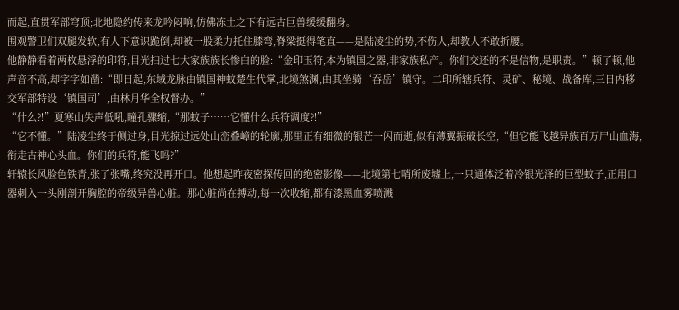而起,直贯军部穹顶;北地隐约传来龙吟闷响,仿佛冻土之下有远古巨兽缓缓翻身。
围观警卫们双腿发软,有人下意识跪倒,却被一股柔力托住膝弯,脊梁挺得笔直——是陆凌尘的势,不伤人,却教人不敢折腰。
他静静看着两枚悬浮的印符,目光扫过七大家族族长惨白的脸:“金印玉符,本为镇国之器,非家族私产。你们交还的不是信物,是职责。”顿了顿,他声音不高,却字字如凿:“即日起,东域龙脉由镇国神蚊楚生代掌,北境煞渊,由其坐骑‘吞岳’镇守。二印所辖兵符、灵矿、秘境、战备库,三日内移交军部特设‘镇国司’,由林月华全权督办。”
“什么?!”夏寒山失声低吼,瞳孔骤缩,“那蚊子……它懂什么兵符调度?!”
“它不懂。”陆凌尘终于侧过身,目光掠过远处山峦叠嶂的轮廓,那里正有细微的银芒一闪而逝,似有薄翼振破长空,“但它能飞越异族百万尸山血海,衔走古神心头血。你们的兵符,能飞吗?”
轩辕长风脸色铁青,张了张嘴,终究没再开口。他想起昨夜密探传回的绝密影像——北境第七哨所废墟上,一只通体泛着冷银光泽的巨型蚊子,正用口器刺入一头刚剖开胸腔的帝级异兽心脏。那心脏尚在搏动,每一次收缩,都有漆黑血雾喷溅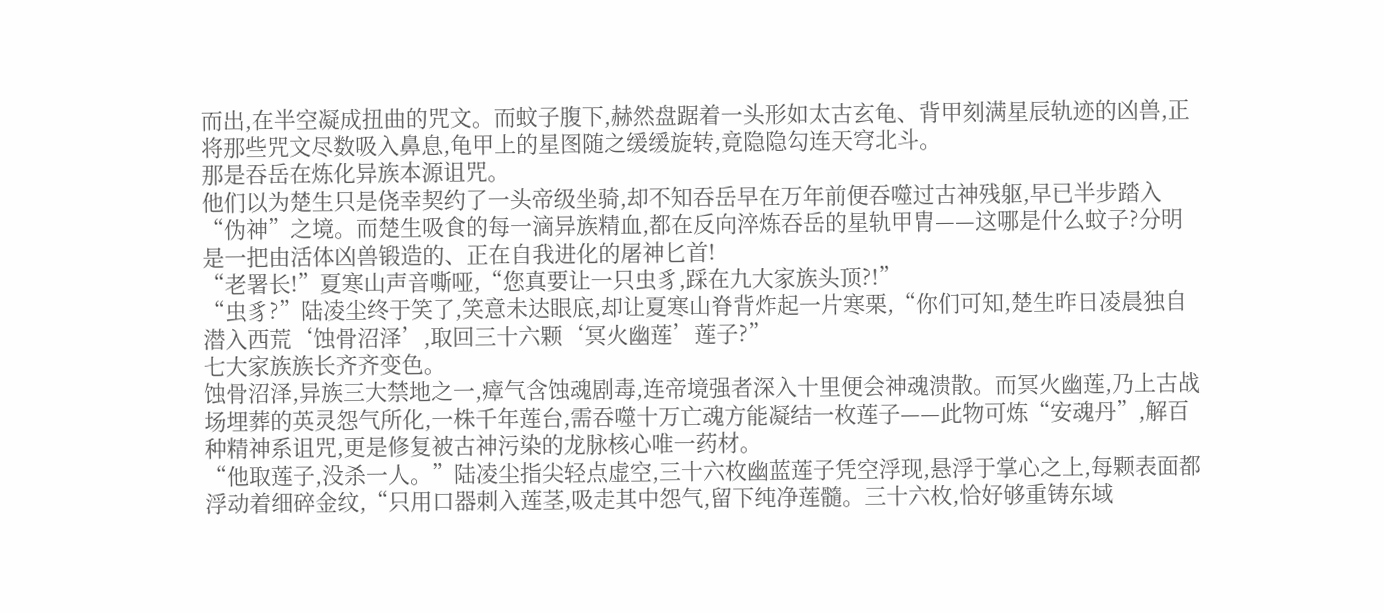而出,在半空凝成扭曲的咒文。而蚊子腹下,赫然盘踞着一头形如太古玄龟、背甲刻满星辰轨迹的凶兽,正将那些咒文尽数吸入鼻息,龟甲上的星图随之缓缓旋转,竟隐隐勾连天穹北斗。
那是吞岳在炼化异族本源诅咒。
他们以为楚生只是侥幸契约了一头帝级坐骑,却不知吞岳早在万年前便吞噬过古神残躯,早已半步踏入“伪神”之境。而楚生吸食的每一滴异族精血,都在反向淬炼吞岳的星轨甲胄——这哪是什么蚊子?分明是一把由活体凶兽锻造的、正在自我进化的屠神匕首!
“老署长!”夏寒山声音嘶哑,“您真要让一只虫豸,踩在九大家族头顶?!”
“虫豸?”陆凌尘终于笑了,笑意未达眼底,却让夏寒山脊背炸起一片寒栗,“你们可知,楚生昨日凌晨独自潜入西荒‘蚀骨沼泽’,取回三十六颗‘冥火幽莲’莲子?”
七大家族族长齐齐变色。
蚀骨沼泽,异族三大禁地之一,瘴气含蚀魂剧毒,连帝境强者深入十里便会神魂溃散。而冥火幽莲,乃上古战场埋葬的英灵怨气所化,一株千年莲台,需吞噬十万亡魂方能凝结一枚莲子——此物可炼“安魂丹”,解百种精神系诅咒,更是修复被古神污染的龙脉核心唯一药材。
“他取莲子,没杀一人。”陆凌尘指尖轻点虚空,三十六枚幽蓝莲子凭空浮现,悬浮于掌心之上,每颗表面都浮动着细碎金纹,“只用口器刺入莲茎,吸走其中怨气,留下纯净莲髓。三十六枚,恰好够重铸东域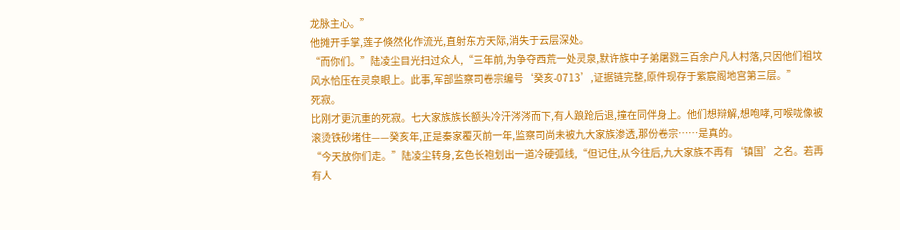龙脉主心。”
他摊开手掌,莲子倏然化作流光,直射东方天际,消失于云层深处。
“而你们。”陆凌尘目光扫过众人,“三年前,为争夺西荒一处灵泉,默许族中子弟屠戮三百余户凡人村落,只因他们祖坟风水恰压在灵泉眼上。此事,军部监察司卷宗编号‘癸亥-0713’,证据链完整,原件现存于紫宸阁地宫第三层。”
死寂。
比刚才更沉重的死寂。七大家族族长额头冷汗涔涔而下,有人踉跄后退,撞在同伴身上。他们想辩解,想咆哮,可喉咙像被滚烫铁砂堵住——癸亥年,正是秦家覆灭前一年,监察司尚未被九大家族渗透,那份卷宗……是真的。
“今天放你们走。”陆凌尘转身,玄色长袍划出一道冷硬弧线,“但记住,从今往后,九大家族不再有‘镇国’之名。若再有人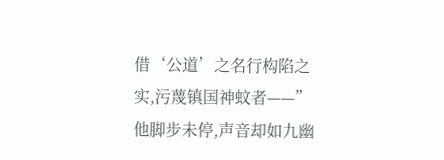借‘公道’之名行构陷之实,污蔑镇国神蚊者——”
他脚步未停,声音却如九幽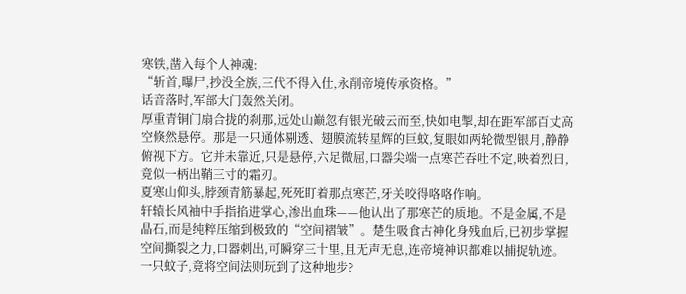寒铁,凿入每个人神魂:
“斩首,曝尸,抄没全族,三代不得入仕,永削帝境传承资格。”
话音落时,军部大门轰然关闭。
厚重青铜门扇合拢的刹那,远处山巅忽有银光破云而至,快如电掣,却在距军部百丈高空倏然悬停。那是一只通体剔透、翅膜流转星辉的巨蚊,复眼如两轮微型银月,静静俯视下方。它并未靠近,只是悬停,六足微屈,口器尖端一点寒芒吞吐不定,映着烈日,竟似一柄出鞘三寸的霜刃。
夏寒山仰头,脖颈青筋暴起,死死盯着那点寒芒,牙关咬得咯咯作响。
轩辕长风袖中手指掐进掌心,渗出血珠——他认出了那寒芒的质地。不是金属,不是晶石,而是纯粹压缩到极致的“空间褶皱”。楚生吸食古神化身残血后,已初步掌握空间撕裂之力,口器刺出,可瞬穿三十里,且无声无息,连帝境神识都难以捕捉轨迹。
一只蚊子,竟将空间法则玩到了这种地步?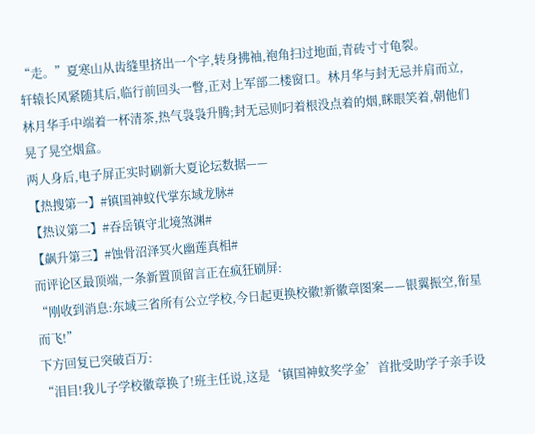“走。”夏寒山从齿缝里挤出一个字,转身拂袖,袍角扫过地面,青砖寸寸龟裂。
轩辕长风紧随其后,临行前回头一瞥,正对上军部二楼窗口。林月华与封无忌并肩而立,林月华手中端着一杯清茶,热气袅袅升腾;封无忌则叼着根没点着的烟,眯眼笑着,朝他们晃了晃空烟盒。
两人身后,电子屏正实时刷新大夏论坛数据——
【热搜第一】#镇国神蚊代掌东域龙脉#
【热议第二】#吞岳镇守北境煞渊#
【飙升第三】#蚀骨沼泽冥火幽莲真相#
而评论区最顶端,一条新置顶留言正在疯狂刷屏:
“刚收到消息:东域三省所有公立学校,今日起更换校徽!新徽章图案——银翼振空,衔星而飞!”
下方回复已突破百万:
“泪目!我儿子学校徽章换了!班主任说,这是‘镇国神蚊奖学金’首批受助学子亲手设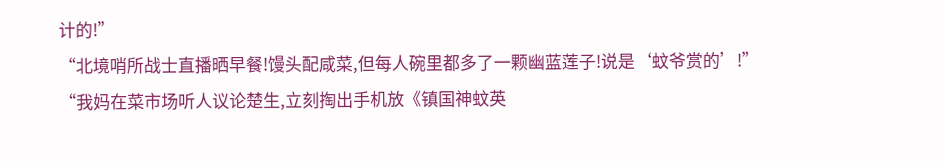计的!”
“北境哨所战士直播晒早餐!馒头配咸菜,但每人碗里都多了一颗幽蓝莲子!说是‘蚊爷赏的’!”
“我妈在菜市场听人议论楚生,立刻掏出手机放《镇国神蚊英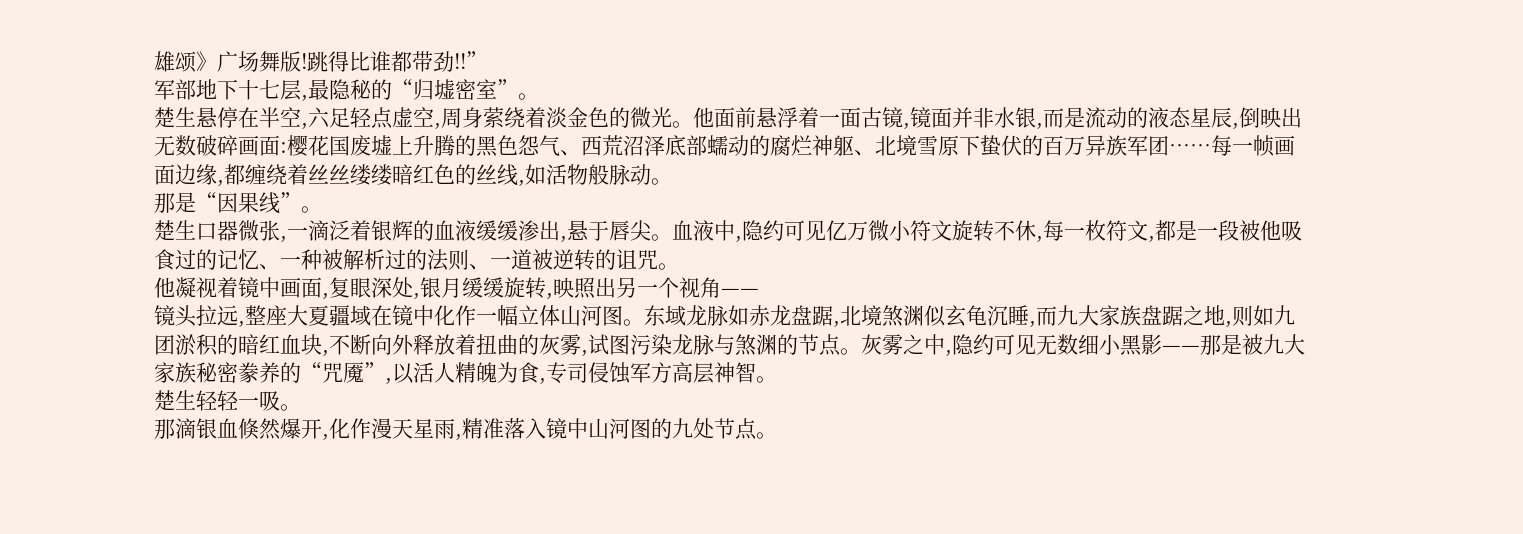雄颂》广场舞版!跳得比谁都带劲!!”
军部地下十七层,最隐秘的“归墟密室”。
楚生悬停在半空,六足轻点虚空,周身萦绕着淡金色的微光。他面前悬浮着一面古镜,镜面并非水银,而是流动的液态星辰,倒映出无数破碎画面:樱花国废墟上升腾的黑色怨气、西荒沼泽底部蠕动的腐烂神躯、北境雪原下蛰伏的百万异族军团……每一帧画面边缘,都缠绕着丝丝缕缕暗红色的丝线,如活物般脉动。
那是“因果线”。
楚生口器微张,一滴泛着银辉的血液缓缓渗出,悬于唇尖。血液中,隐约可见亿万微小符文旋转不休,每一枚符文,都是一段被他吸食过的记忆、一种被解析过的法则、一道被逆转的诅咒。
他凝视着镜中画面,复眼深处,银月缓缓旋转,映照出另一个视角——
镜头拉远,整座大夏疆域在镜中化作一幅立体山河图。东域龙脉如赤龙盘踞,北境煞渊似玄龟沉睡,而九大家族盘踞之地,则如九团淤积的暗红血块,不断向外释放着扭曲的灰雾,试图污染龙脉与煞渊的节点。灰雾之中,隐约可见无数细小黑影——那是被九大家族秘密豢养的“咒魇”,以活人精魄为食,专司侵蚀军方高层神智。
楚生轻轻一吸。
那滴银血倏然爆开,化作漫天星雨,精准落入镜中山河图的九处节点。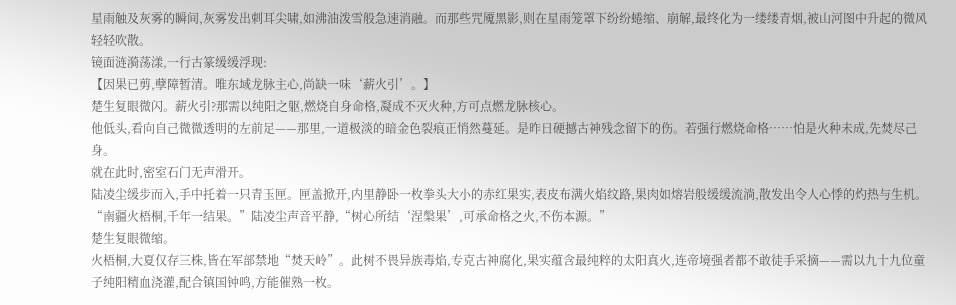星雨触及灰雾的瞬间,灰雾发出刺耳尖啸,如沸油泼雪般急速消融。而那些咒魇黑影,则在星雨笼罩下纷纷蜷缩、崩解,最终化为一缕缕青烟,被山河图中升起的微风轻轻吹散。
镜面涟漪荡漾,一行古篆缓缓浮现:
【因果已剪,孽障暂清。唯东域龙脉主心,尚缺一味‘薪火引’。】
楚生复眼微闪。薪火引?那需以纯阳之躯,燃烧自身命格,凝成不灭火种,方可点燃龙脉核心。
他低头,看向自己微微透明的左前足——那里,一道极淡的暗金色裂痕正悄然蔓延。是昨日硬撼古神残念留下的伤。若强行燃烧命格……怕是火种未成,先焚尽己身。
就在此时,密室石门无声滑开。
陆凌尘缓步而入,手中托着一只青玉匣。匣盖掀开,内里静卧一枚拳头大小的赤红果实,表皮布满火焰纹路,果肉如熔岩般缓缓流淌,散发出令人心悸的灼热与生机。
“南疆火梧桐,千年一结果。”陆凌尘声音平静,“树心所结‘涅槃果’,可承命格之火,不伤本源。”
楚生复眼微缩。
火梧桐,大夏仅存三株,皆在军部禁地“焚天岭”。此树不畏异族毒焰,专克古神腐化,果实蕴含最纯粹的太阳真火,连帝境强者都不敢徒手采摘——需以九十九位童子纯阳精血浇灌,配合镇国钟鸣,方能催熟一枚。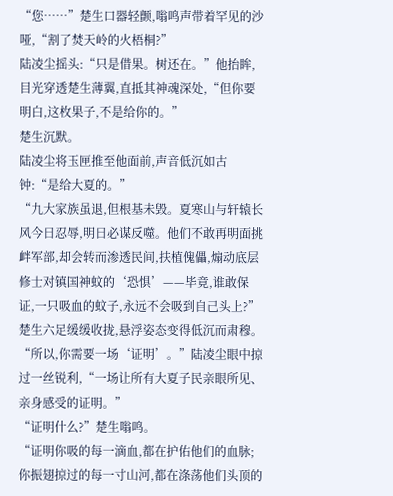“您……”楚生口器轻颤,嗡鸣声带着罕见的沙哑,“割了焚天岭的火梧桐?”
陆凌尘摇头:“只是借果。树还在。”他抬眸,目光穿透楚生薄翼,直抵其神魂深处,“但你要明白,这枚果子,不是给你的。”
楚生沉默。
陆凌尘将玉匣推至他面前,声音低沉如古钟:“是给大夏的。”
“九大家族虽退,但根基未毁。夏寒山与轩辕长风今日忍辱,明日必谋反噬。他们不敢再明面挑衅军部,却会转而渗透民间,扶植傀儡,煽动底层修士对镇国神蚊的‘恐惧’——毕竟,谁敢保证,一只吸血的蚊子,永远不会吸到自己头上?”
楚生六足缓缓收拢,悬浮姿态变得低沉而肃穆。
“所以,你需要一场‘证明’。”陆凌尘眼中掠过一丝锐利,“一场让所有大夏子民亲眼所见、亲身感受的证明。”
“证明什么?”楚生嗡鸣。
“证明你吸的每一滴血,都在护佑他们的血脉;你振翅掠过的每一寸山河,都在涤荡他们头顶的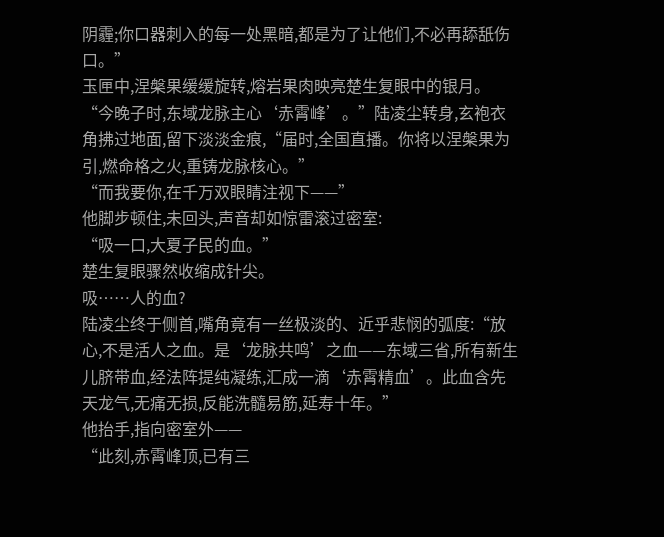阴霾;你口器刺入的每一处黑暗,都是为了让他们,不必再舔舐伤口。”
玉匣中,涅槃果缓缓旋转,熔岩果肉映亮楚生复眼中的银月。
“今晚子时,东域龙脉主心‘赤霄峰’。”陆凌尘转身,玄袍衣角拂过地面,留下淡淡金痕,“届时,全国直播。你将以涅槃果为引,燃命格之火,重铸龙脉核心。”
“而我要你,在千万双眼睛注视下——”
他脚步顿住,未回头,声音却如惊雷滚过密室:
“吸一口,大夏子民的血。”
楚生复眼骤然收缩成针尖。
吸……人的血?
陆凌尘终于侧首,嘴角竟有一丝极淡的、近乎悲悯的弧度:“放心,不是活人之血。是‘龙脉共鸣’之血——东域三省,所有新生儿脐带血,经法阵提纯凝练,汇成一滴‘赤霄精血’。此血含先天龙气,无痛无损,反能洗髓易筋,延寿十年。”
他抬手,指向密室外——
“此刻,赤霄峰顶,已有三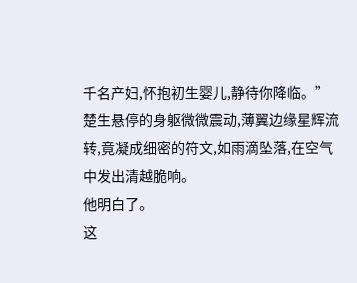千名产妇,怀抱初生婴儿,静待你降临。”
楚生悬停的身躯微微震动,薄翼边缘星辉流转,竟凝成细密的符文,如雨滴坠落,在空气中发出清越脆响。
他明白了。
这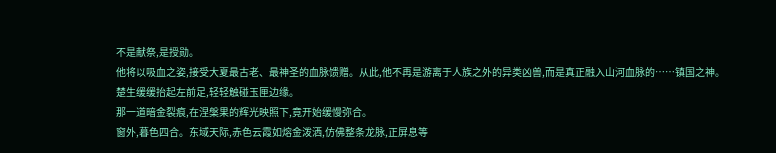不是献祭,是授勋。
他将以吸血之姿,接受大夏最古老、最神圣的血脉馈赠。从此,他不再是游离于人族之外的异类凶兽,而是真正融入山河血脉的……镇国之神。
楚生缓缓抬起左前足,轻轻触碰玉匣边缘。
那一道暗金裂痕,在涅槃果的辉光映照下,竟开始缓慢弥合。
窗外,暮色四合。东域天际,赤色云霞如熔金泼洒,仿佛整条龙脉,正屏息等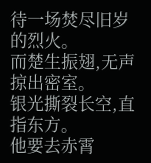待一场焚尽旧岁的烈火。
而楚生振翅,无声掠出密室。
银光撕裂长空,直指东方。
他要去赤霄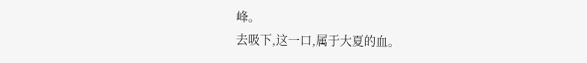峰。
去吸下,这一口,属于大夏的血。